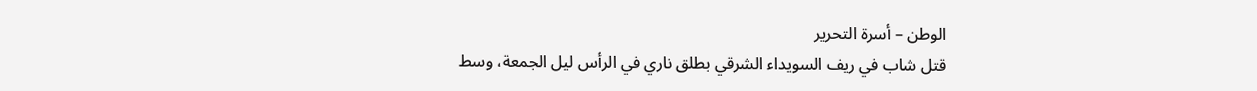الوطن – أسرة التحرير
قتل شاب في ريف السويداء الشرقي بطلق ناري في الرأس ليل الجمعة، وسط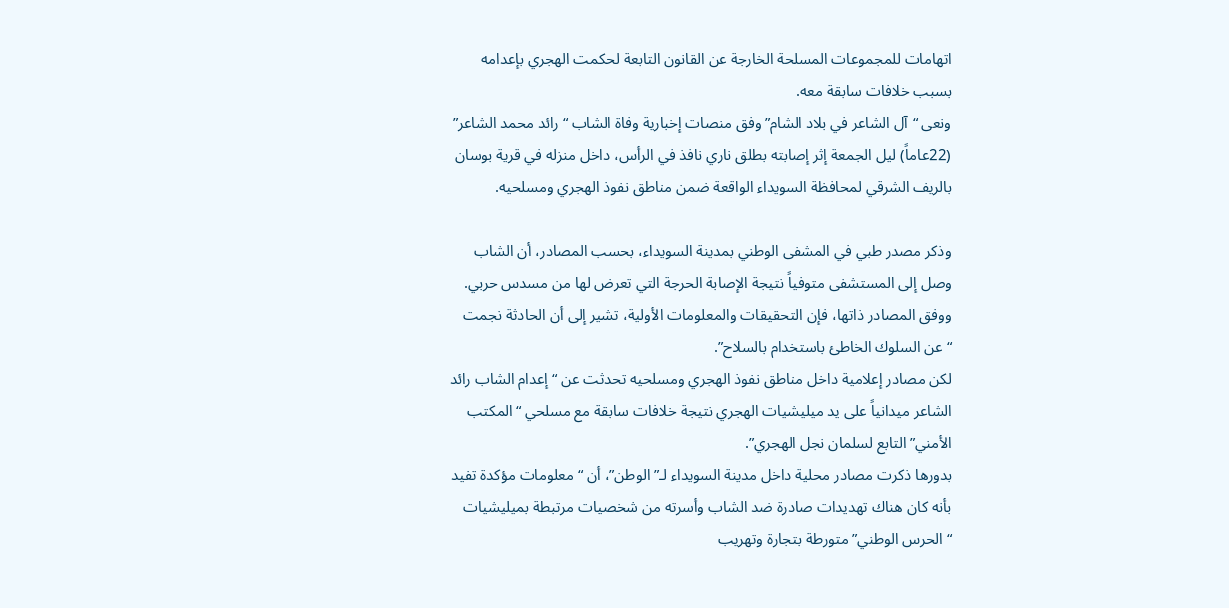اتهامات للمجموعات المسلحة الخارجة عن القانون التابعة لحكمت الهجري بإعدامه بسبب خلافات سابقة معه.
ونعى “آل الشاعر في بلاد الشام” وفق منصات إخبارية وفاة الشاب “رائد محمد الشاعر” (22عاماً) ليل الجمعة إثر إصابته بطلق ناري نافذ في الرأس، داخل منزله في قرية بوسان بالريف الشرقي لمحافظة السويداء الواقعة ضمن مناطق نفوذ الهجري ومسلحيه.

وذكر مصدر طبي في المشفى الوطني بمدينة السويداء، بحسب المصادر، أن الشاب وصل إلى المستشفى متوفياً نتيجة الإصابة الحرجة التي تعرض لها من مسدس حربي.
ووفق المصادر ذاتها، فإن التحقيقات والمعلومات الأولية، تشير إلى أن الحادثة نجمت “عن السلوك الخاطئ باستخدام بالسلاح”.
لكن مصادر إعلامية داخل مناطق نفوذ الهجري ومسلحيه تحدثت عن “إعدام الشاب رائد الشاعر ميدانياً على يد ميليشيات الهجري نتيجة خلافات سابقة مع مسلحي “المكتب الأمني” التابع لسلمان نجل الهجري”.
بدورها ذكرت مصادر محلية داخل مدينة السويداء لـ”الوطن”، أن “معلومات مؤكدة تفيد بأنه كان هناك تهديدات صادرة ضد الشاب وأسرته من شخصيات مرتبطة بميليشيات “الحرس الوطني” متورطة بتجارة وتهريب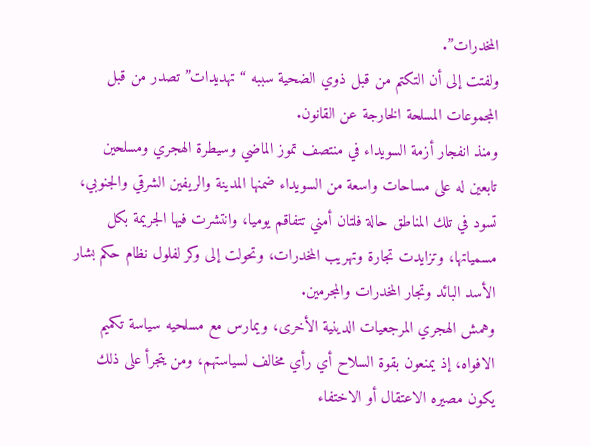المخدرات”.
ولفتت إلى أن التكتم من قبل ذوي الضحية سببه “تهديدات” تصدر من قبل المجموعات المسلحة الخارجة عن القانون.
ومنذ انفجار أزمة السويداء في منتصف تموز الماضي وسيطرة الهجري ومسلحين تابعين له على مساحات واسعة من السويداء ضمنها المدينة والريفين الشرقي والجنوبي، تسود في تلك المناطق حالة فلتان أمني تتفاقم يوميا، وانتشرت فيها الجريمة بكل مسمياتها، وتزايدت تجارة وتهريب المخدرات، وتحولت إلى وكر لفلول نظام حكم بشار الأسد البائد وتجار المخدرات والمجرمين.
وهمش الهجري المرجعيات الدينية الأخرى، ويمارس مع مسلحيه سياسة تكميم الافواه، إذ يمنعون بقوة السلاح أي رأي مخالف لسياستهم، ومن يتجرأ على ذلك يكون مصيره الاعتقال أو الاختفاء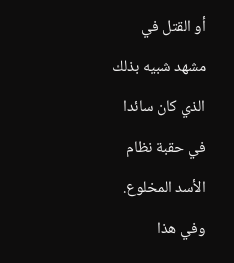أو القتل في مشهد شبيه بذلك الذي كان سائدا في حقبة نظام الأسد المخلوع.
وفي هذا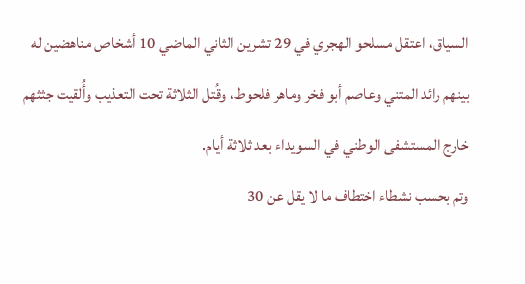السياق، اعتقل مسلحو الهجري في 29 تشرين الثاني الماضي 10 أشخاص مناهضين له بينهم رائد المتني وعاصم أبو فخر وماهر فلحوط، وقُتل الثلاثة تحت التعذيب وأُلقيت جثثهم خارج المستشفى الوطني في السويداء بعد ثلاثة أيام.
وتم بحسب نشطاء اختطاف ما لا يقل عن 30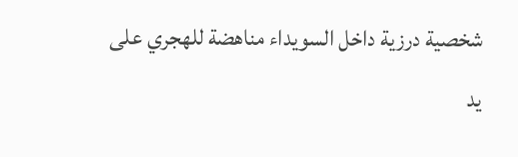شخصية درزية داخل السويداء مناهضة للهجري على يد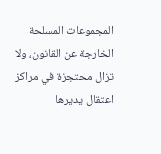المجموعات المسلحة الخارجة عن القانون، ولا تزال محتجزة في مراكز اعتقال يديرها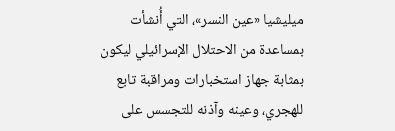ميليشيا «عين النسر»، التي أُنشأت بمساعدة من الاحتلال الإسرائيلي ليكون بمثابة جهاز استخبارات ومراقبة تابع للهجري، وعينه وآذنه للتجسس على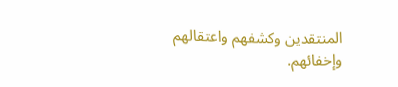المنتقدين وكشفهم واعتقالهم وإخفائهم.